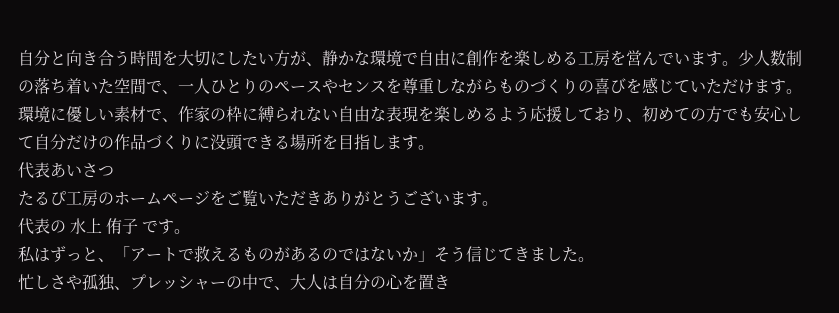自分と向き合う時間を大切にしたい方が、静かな環境で自由に創作を楽しめる工房を営んでいます。少人数制の落ち着いた空間で、一人ひとりのペースやセンスを尊重しながらものづくりの喜びを感じていただけます。環境に優しい素材で、作家の枠に縛られない自由な表現を楽しめるよう応援しており、初めての方でも安心して自分だけの作品づくりに没頭できる場所を目指します。
代表あいさつ
たるぴ工房のホームページをご覧いただきありがとうございます。
代表の 水上 侑子 です。
私はずっと、「アートで救えるものがあるのではないか」そう信じてきました。
忙しさや孤独、プレッシャーの中で、大人は自分の心を置き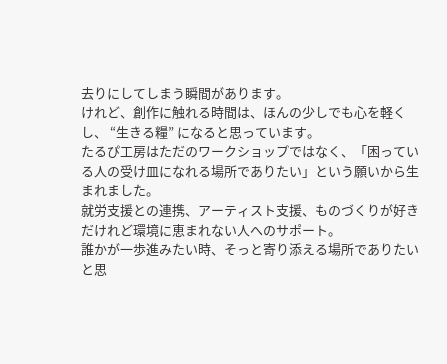去りにしてしまう瞬間があります。
けれど、創作に触れる時間は、ほんの少しでも心を軽くし、 “生きる糧” になると思っています。
たるぴ工房はただのワークショップではなく、「困っている人の受け皿になれる場所でありたい」という願いから生まれました。
就労支援との連携、アーティスト支援、ものづくりが好きだけれど環境に恵まれない人へのサポート。
誰かが一歩進みたい時、そっと寄り添える場所でありたいと思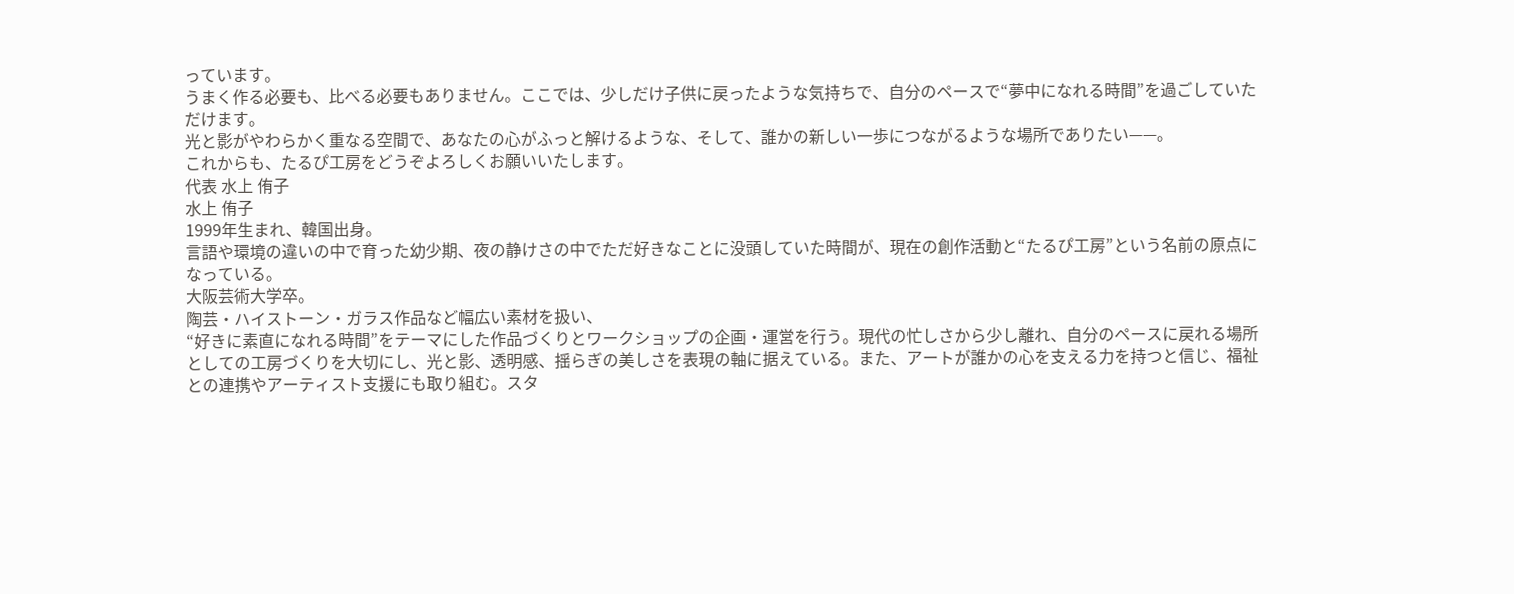っています。
うまく作る必要も、比べる必要もありません。ここでは、少しだけ子供に戻ったような気持ちで、自分のペースで“夢中になれる時間”を過ごしていただけます。
光と影がやわらかく重なる空間で、あなたの心がふっと解けるような、そして、誰かの新しい一歩につながるような場所でありたい——。
これからも、たるぴ工房をどうぞよろしくお願いいたします。
代表 水上 侑子
水上 侑子
1999年生まれ、韓国出身。
言語や環境の違いの中で育った幼少期、夜の静けさの中でただ好きなことに没頭していた時間が、現在の創作活動と“たるぴ工房”という名前の原点になっている。
大阪芸術大学卒。
陶芸・ハイストーン・ガラス作品など幅広い素材を扱い、
“好きに素直になれる時間”をテーマにした作品づくりとワークショップの企画・運営を行う。現代の忙しさから少し離れ、自分のペースに戻れる場所としての工房づくりを大切にし、光と影、透明感、揺らぎの美しさを表現の軸に据えている。また、アートが誰かの心を支える力を持つと信じ、福祉との連携やアーティスト支援にも取り組む。スタ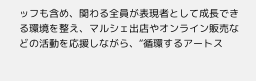ッフも含め、関わる全員が表現者として成長できる環境を整え、マルシェ出店やオンライン販売などの活動を応援しながら、“循環するアートス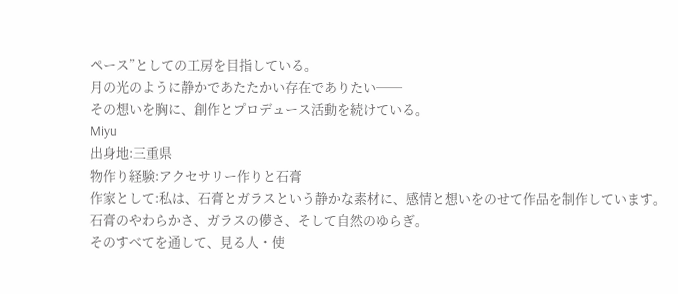ペース”としての工房を目指している。
月の光のように静かであたたかい存在でありたい──
その想いを胸に、創作とプロデュース活動を続けている。
Miyu
出身地:三重県
物作り経験:アクセサリー作りと石膏
作家として:私は、石膏とガラスという静かな素材に、感情と想いをのせて作品を制作しています。
石膏のやわらかさ、ガラスの儚さ、そして自然のゆらぎ。
そのすべてを通して、見る人・使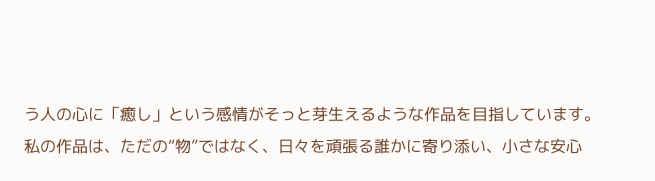う人の心に「癒し」という感情がそっと芽生えるような作品を目指しています。
私の作品は、ただの“物”ではなく、日々を頑張る誰かに寄り添い、小さな安心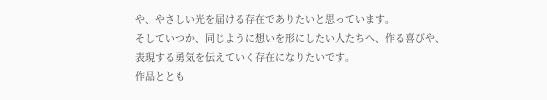や、やさしい光を届ける存在でありたいと思っています。
そしていつか、同じように想いを形にしたい人たちへ、作る喜びや、表現する勇気を伝えていく存在になりたいです。
作品ととも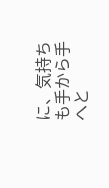に、気持ちも手から手へと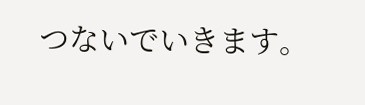つないでいきます。